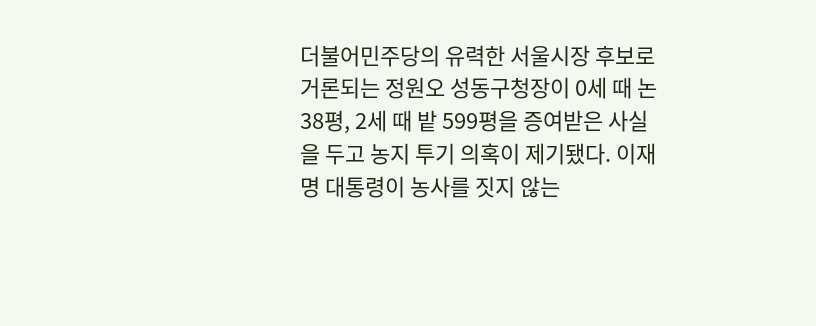더불어민주당의 유력한 서울시장 후보로 거론되는 정원오 성동구청장이 0세 때 논 38평, 2세 때 밭 599평을 증여받은 사실을 두고 농지 투기 의혹이 제기됐다. 이재명 대통령이 농사를 짓지 않는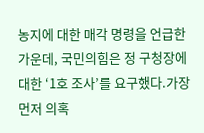농지에 대한 매각 명령을 언급한 가운데, 국민의힘은 정 구청장에 대한 ‘1호 조사’를 요구했다.가장 먼저 의혹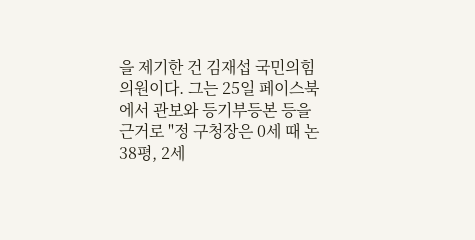을 제기한 건 김재섭 국민의힘 의원이다. 그는 25일 페이스북에서 관보와 등기부등본 등을 근거로 "정 구청장은 0세 때 논 38평, 2세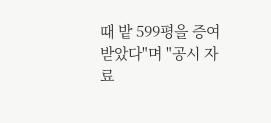때 밭 599평을 증여받았다"며 "공시 자료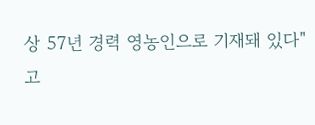상 57년 경력 영농인으로 기재돼 있다"고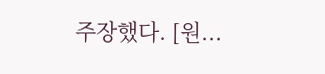주장했다. [원...